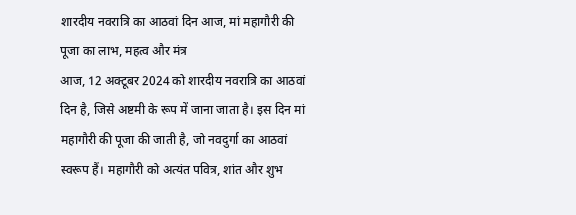शारदीय नवरात्रि का आठवां दिन आज, मां महागौरी की पूजा का लाभ, महत्व और मंत्र
आज, 12 अक्टूबर 2024 को शारदीय नवरात्रि का आठवां दिन है, जिसे अष्टमी के रूप में जाना जाता है। इस दिन मां महागौरी की पूजा की जाती है, जो नवदुर्गा का आठवां स्वरूप हैं। महागौरी को अत्यंत पवित्र, शांत और शुभ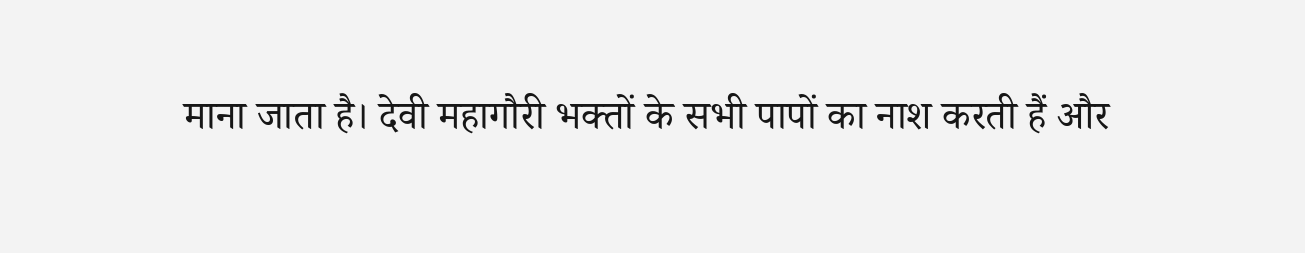माना जाता है। देवी महागौरी भक्तों के सभी पापों का नाश करती हैं और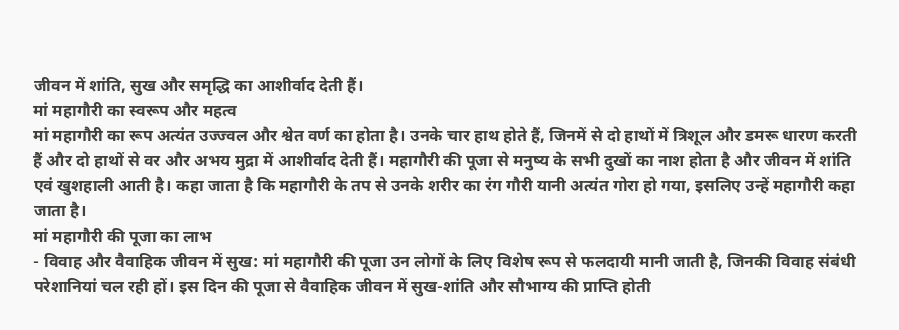जीवन में शांति, सुख और समृद्धि का आशीर्वाद देती हैं।
मां महागौरी का स्वरूप और महत्व
मां महागौरी का रूप अत्यंत उज्ज्वल और श्वेत वर्ण का होता है। उनके चार हाथ होते हैं, जिनमें से दो हाथों में त्रिशूल और डमरू धारण करती हैं और दो हाथों से वर और अभय मुद्रा में आशीर्वाद देती हैं। महागौरी की पूजा से मनुष्य के सभी दुखों का नाश होता है और जीवन में शांति एवं खुशहाली आती है। कहा जाता है कि महागौरी के तप से उनके शरीर का रंग गौरी यानी अत्यंत गोरा हो गया, इसलिए उन्हें महागौरी कहा जाता है।
मां महागौरी की पूजा का लाभ
- विवाह और वैवाहिक जीवन में सुख: मां महागौरी की पूजा उन लोगों के लिए विशेष रूप से फलदायी मानी जाती है, जिनकी विवाह संबंधी परेशानियां चल रही हों। इस दिन की पूजा से वैवाहिक जीवन में सुख-शांति और सौभाग्य की प्राप्ति होती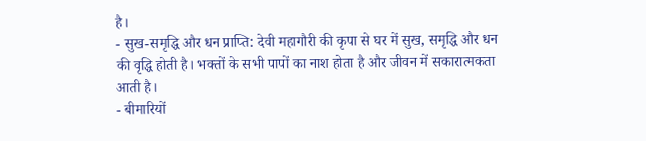है।
- सुख-समृद्धि और धन प्राप्ति: देवी महागौरी की कृपा से घर में सुख, समृद्धि और धन की वृद्धि होती है। भक्तों के सभी पापों का नाश होता है और जीवन में सकारात्मकता आती है।
- बीमारियों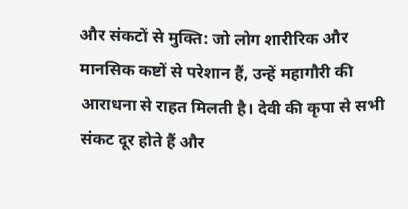और संकटों से मुक्ति: जो लोग शारीरिक और मानसिक कष्टों से परेशान हैं, उन्हें महागौरी की आराधना से राहत मिलती है। देवी की कृपा से सभी संकट दूर होते हैं और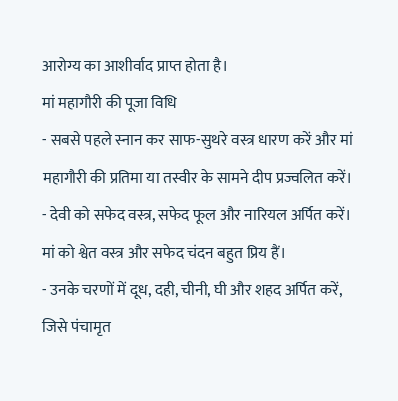आरोग्य का आशीर्वाद प्राप्त होता है।
मां महागौरी की पूजा विधि
- सबसे पहले स्नान कर साफ-सुथरे वस्त्र धारण करें और मां महागौरी की प्रतिमा या तस्वीर के सामने दीप प्रज्वलित करें।
- देवी को सफेद वस्त्र, सफेद फूल और नारियल अर्पित करें। मां को श्वेत वस्त्र और सफेद चंदन बहुत प्रिय हैं।
- उनके चरणों में दूध, दही, चीनी, घी और शहद अर्पित करें, जिसे पंचामृत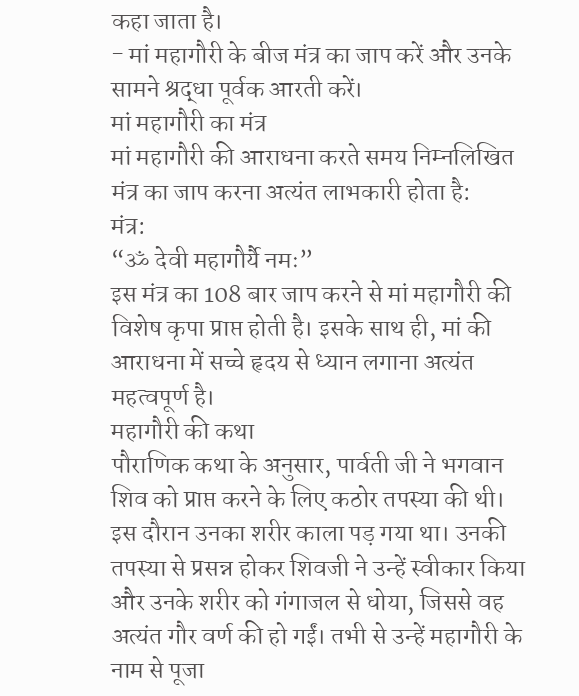कहा जाता है।
- मां महागौरी के बीज मंत्र का जाप करें और उनके सामने श्रद्धा पूर्वक आरती करें।
मां महागौरी का मंत्र
मां महागौरी की आराधना करते समय निम्नलिखित मंत्र का जाप करना अत्यंत लाभकारी होता है:
मंत्र:
“ॐ देवी महागौर्यै नमः”
इस मंत्र का 108 बार जाप करने से मां महागौरी की विशेष कृपा प्राप्त होती है। इसके साथ ही, मां की आराधना में सच्चे हृदय से ध्यान लगाना अत्यंत महत्वपूर्ण है।
महागौरी की कथा
पौराणिक कथा के अनुसार, पार्वती जी ने भगवान शिव को प्राप्त करने के लिए कठोर तपस्या की थी। इस दौरान उनका शरीर काला पड़ गया था। उनकी तपस्या से प्रसन्न होकर शिवजी ने उन्हें स्वीकार किया और उनके शरीर को गंगाजल से धोया, जिससे वह अत्यंत गौर वर्ण की हो गईं। तभी से उन्हें महागौरी के नाम से पूजा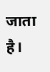जाता है।